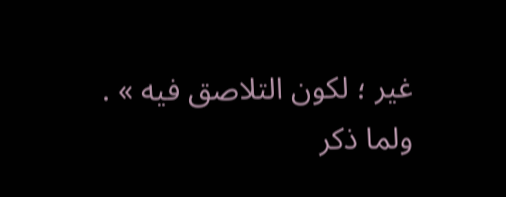غير ؛ لكون التلاصق فيه » .
ولما ذكر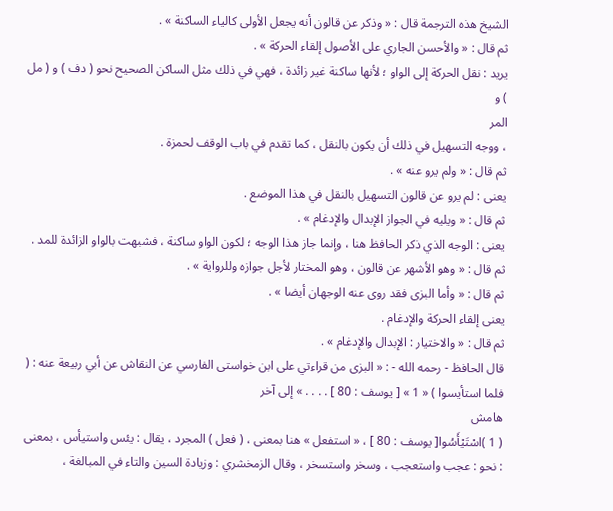الشيخ هذه الترجمة قال : « وذكر عن قالون أنه يجعل الأولى كالياء الساكنة » .
ثم قال : « والأحسن الجاري على الأصول إلقاء الحركة » .
يريد : نقل الحركة إلى الواو ؛ لأنها ساكنة غير زائدة ، فهي في ذلك مثل الساكن الصحيح نحو ( دف ) و ( مل ) و
المر
، ووجه التسهيل في ذلك أن يكون بالنقل ، كما تقدم في باب الوقف لحمزة .
ثم قال : « ولم يرو عنه » .
يعنى : لم يرو عن قالون التسهيل بالنقل في هذا الموضع .
ثم قال : « ويليه في الجواز الإبدال والإدغام » .
يعنى : الوجه الذي ذكر الحافظ هنا ، وإنما جاز هذا الوجه ؛ لكون الواو ساكنة ، فشبهت بالواو الزائدة للمد .
ثم قال : « وهو الأشهر عن قالون ، وهو المختار لأجل جوازه وللرواية » .
ثم قال : « وأما البزى فقد روى عنه الوجهان أيضا » .
يعنى إلقاء الحركة والإدغام .
ثم قال : « والاختيار : الإبدال والإدغام » .
قال الحافظ - رحمه الله - : « البزى من قراءتي على ابن خواستى الفارسي عن النقاش عن أبي ربيعة عنه : ( فلما استأيسوا ) « 1 » [ يوسف : 80 ] . . . . » إلى آخر
هامش
( 1 )اسْتَيْأَسُوا[ يوسف : 80 ] ، « استفعل » هنا بمعنى ، ( فعل ) المجرد ، يقال : يئس واستيأس ، بمعنى : نحو : عجب واستعجب ، وسخر واستسخر ، وقال الزمخشري : وزيادة السين والتاء في المبالغة ،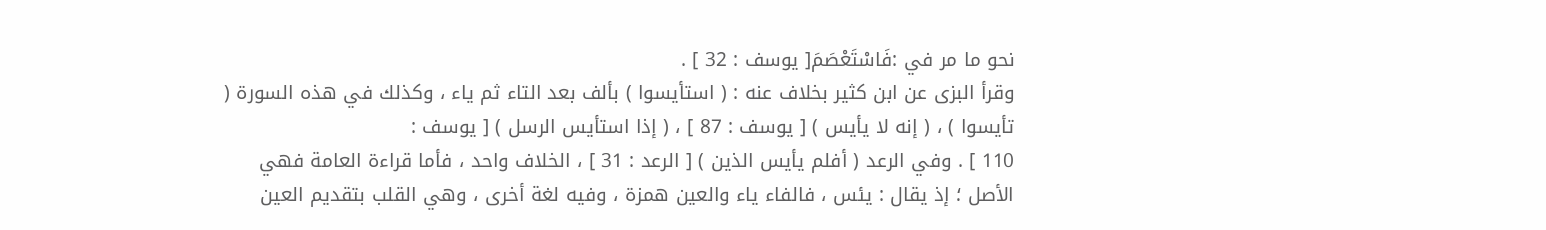نحو ما مر في :فَاسْتَعْصَمَ[ يوسف : 32 ] .
وقرأ البزى عن ابن كثير بخلاف عنه : ( استأيسوا ) بألف بعد التاء ثم ياء ، وكذلك في هذه السورة ( تأيسوا ) ، ( إنه لا يأيس ) [ يوسف : 87 ] ، ( إذا استأيس الرسل ) [ يوسف :
110 ] . وفي الرعد ( أفلم يأيس الذين ) [ الرعد : 31 ] ، الخلاف واحد ، فأما قراءة العامة فهي الأصل ؛ إذ يقال : يئس ، فالفاء ياء والعين همزة ، وفيه لغة أخرى ، وهي القلب بتقديم العين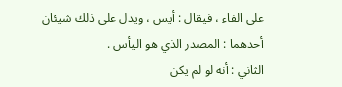على الفاء ، فيقال : أيس ، ويدل على ذلك شيئان أحدهما : المصدر الذي هو اليأس .
الثاني : أنه لو لم يكن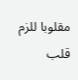مقلوبا للزم قلب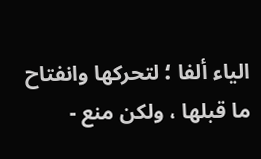الياء ألفا ؛ لتحركها وانفتاح ما قبلها ، ولكن منع -